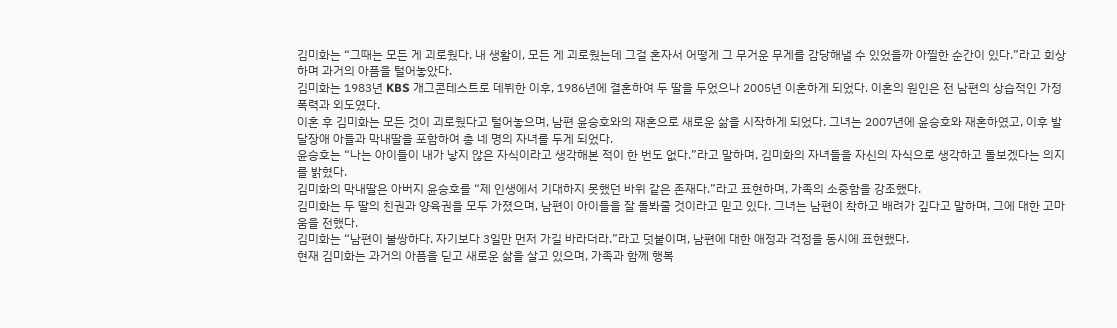김미화는 “그때는 모든 게 괴로웠다. 내 생활이, 모든 게 괴로웠는데 그걸 혼자서 어떻게 그 무거운 무게를 감당해낼 수 있었을까 아찔한 순간이 있다.”라고 회상하며 과거의 아픔을 털어놓았다.
김미화는 1983년 KBS 개그콘테스트로 데뷔한 이후, 1986년에 결혼하여 두 딸을 두었으나 2005년 이혼하게 되었다. 이혼의 원인은 전 남편의 상습적인 가정폭력과 외도였다.
이혼 후 김미화는 모든 것이 괴로웠다고 털어놓으며, 남편 윤승호와의 재혼으로 새로운 삶을 시작하게 되었다. 그녀는 2007년에 윤승호와 재혼하였고, 이후 발달장애 아들과 막내딸을 포함하여 총 네 명의 자녀를 두게 되었다.
윤승호는 “나는 아이들이 내가 낳지 않은 자식이라고 생각해본 적이 한 번도 없다.”라고 말하며, 김미화의 자녀들을 자신의 자식으로 생각하고 돌보겠다는 의지를 밝혔다.
김미화의 막내딸은 아버지 윤승호를 “제 인생에서 기대하지 못했던 바위 같은 존재다.”라고 표현하며, 가족의 소중함을 강조했다.
김미화는 두 딸의 친권과 양육권을 모두 가졌으며, 남편이 아이들을 잘 돌봐줄 것이라고 믿고 있다. 그녀는 남편이 착하고 배려가 깊다고 말하며, 그에 대한 고마움을 전했다.
김미화는 “남편이 불쌍하다. 자기보다 3일만 먼저 가길 바라더라.”라고 덧붙이며, 남편에 대한 애정과 걱정을 동시에 표현했다.
현재 김미화는 과거의 아픔을 딛고 새로운 삶을 살고 있으며, 가족과 함께 행복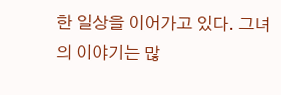한 일상을 이어가고 있다. 그녀의 이야기는 많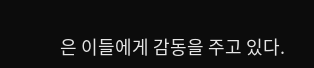은 이들에게 감동을 주고 있다.